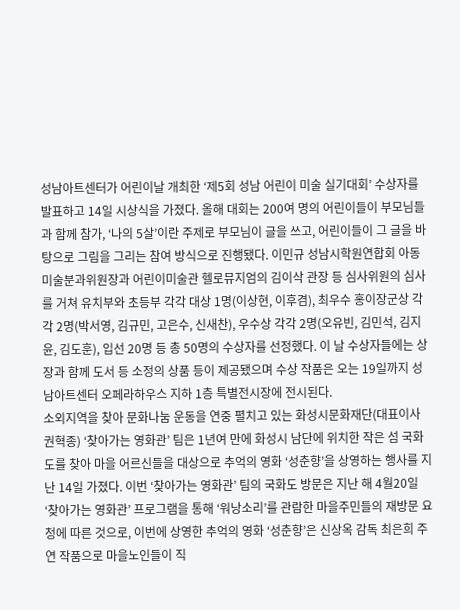성남아트센터가 어린이날 개최한 ‘제5회 성남 어린이 미술 실기대회’ 수상자를 발표하고 14일 시상식을 가졌다. 올해 대회는 200여 명의 어린이들이 부모님들과 함께 참가, ‘나의 5살’이란 주제로 부모님이 글을 쓰고, 어린이들이 그 글을 바탕으로 그림을 그리는 참여 방식으로 진행됐다. 이민규 성남시학원연합회 아동미술분과위원장과 어린이미술관 헬로뮤지엄의 김이삭 관장 등 심사위원의 심사를 거쳐 유치부와 초등부 각각 대상 1명(이상현, 이후겸), 최우수 홍이장군상 각각 2명(박서영, 김규민, 고은수, 신새찬), 우수상 각각 2명(오유빈, 김민석, 김지윤, 김도훈), 입선 20명 등 총 50명의 수상자를 선정했다. 이 날 수상자들에는 상장과 함께 도서 등 소정의 상품 등이 제공됐으며 수상 작품은 오는 19일까지 성남아트센터 오페라하우스 지하 1층 특별전시장에 전시된다.
소외지역을 찾아 문화나눔 운동을 연중 펼치고 있는 화성시문화재단(대표이사 권혁종) ‘찾아가는 영화관’ 팀은 1년여 만에 화성시 남단에 위치한 작은 섬 국화도를 찾아 마을 어르신들을 대상으로 추억의 영화 ‘성춘향’을 상영하는 행사를 지난 14일 가졌다. 이번 ‘찾아가는 영화관’ 팀의 국화도 방문은 지난 해 4월20일 ‘찾아가는 영화관’ 프로그램을 통해 ‘워낭소리’를 관람한 마을주민들의 재방문 요청에 따른 것으로, 이번에 상영한 추억의 영화 ‘성춘향’은 신상옥 감독 최은희 주연 작품으로 마을노인들이 직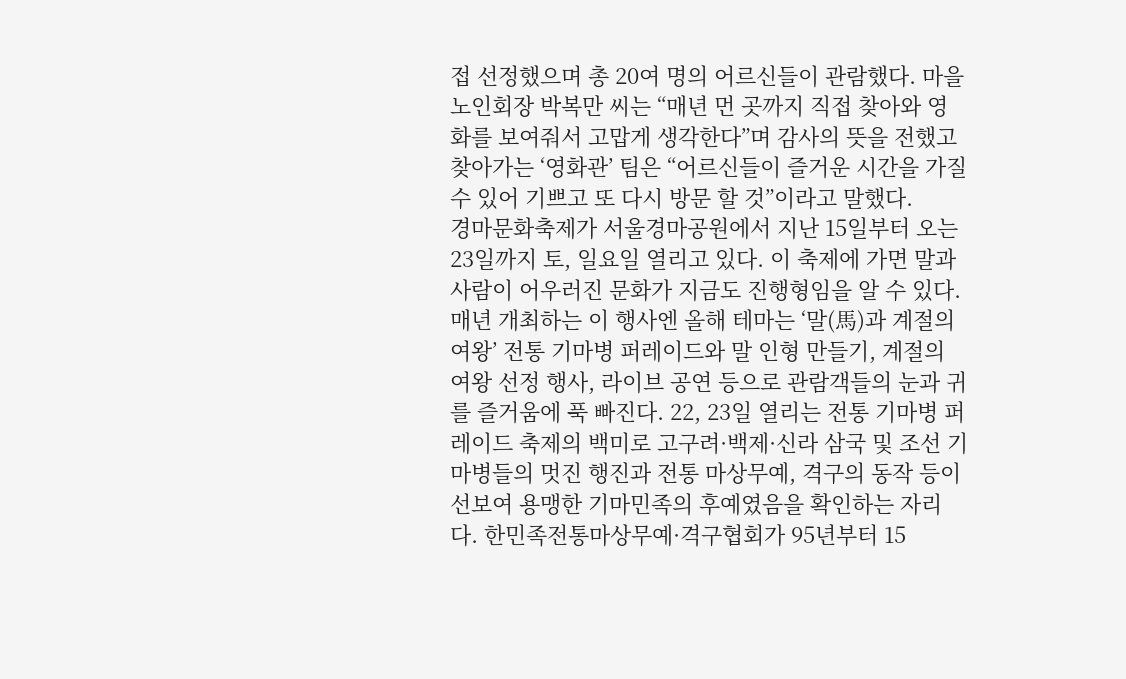접 선정했으며 총 20여 명의 어르신들이 관람했다. 마을 노인회장 박복만 씨는 “매년 먼 곳까지 직접 찾아와 영화를 보여줘서 고맙게 생각한다”며 감사의 뜻을 전했고 찾아가는 ‘영화관’ 팀은 “어르신들이 즐거운 시간을 가질 수 있어 기쁘고 또 다시 방문 할 것”이라고 말했다.
경마문화축제가 서울경마공원에서 지난 15일부터 오는 23일까지 토, 일요일 열리고 있다. 이 축제에 가면 말과 사람이 어우러진 문화가 지금도 진행형임을 알 수 있다. 매년 개최하는 이 행사엔 올해 테마는 ‘말(馬)과 계절의 여왕’ 전통 기마병 퍼레이드와 말 인형 만들기, 계절의 여왕 선정 행사, 라이브 공연 등으로 관람객들의 눈과 귀를 즐거움에 푹 빠진다. 22, 23일 열리는 전통 기마병 퍼레이드 축제의 백미로 고구려·백제·신라 삼국 및 조선 기마병들의 멋진 행진과 전통 마상무예, 격구의 동작 등이 선보여 용맹한 기마민족의 후예였음을 확인하는 자리다. 한민족전통마상무예·격구협회가 95년부터 15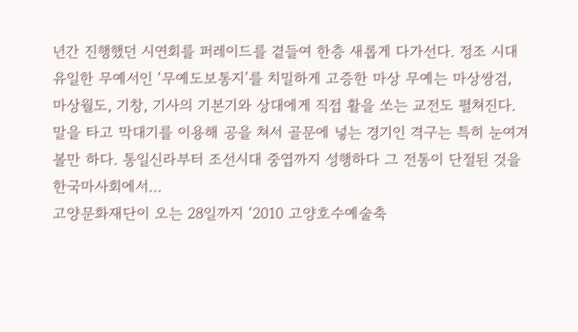년간 진행했던 시연회를 퍼레이드를 곁들여 한층 새롭게 다가선다. 정조 시대 유일한 무예서인 ‘무예도보통지’를 치밀하게 고증한 마상 무예는 마상쌍검, 마상월도, 기창, 기사의 기본기와 상대에게 직접 활을 쏘는 교전도 펼쳐진다. 말을 타고 막대기를 이용해 공을 쳐서 골문에 넣는 경기인 격구는 특히 눈여겨볼만 하다. 통일신라부터 조선시대 중엽까지 성행하다 그 전통이 단절된 것을 한국마사회에서…
고양문화재단이 오는 28일까지 ‘2010 고양호수예술축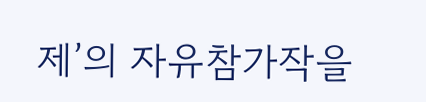제’의 자유참가작을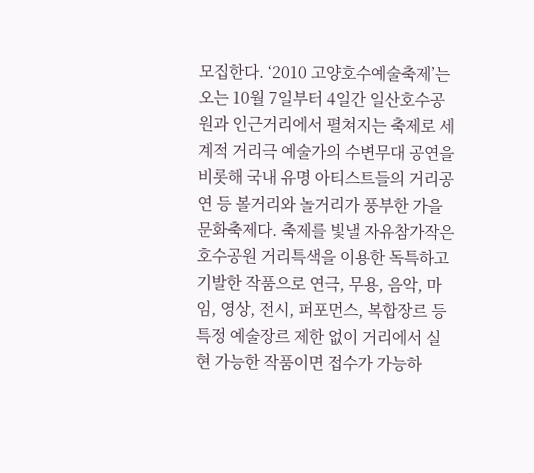모집한다. ‘2010 고양호수예술축제’는 오는 10월 7일부터 4일간 일산호수공원과 인근거리에서 펼쳐지는 축제로 세계적 거리극 예술가의 수변무대 공연을 비롯해 국내 유명 아티스트들의 거리공연 등 볼거리와 놀거리가 풍부한 가을문화축제다. 축제를 빛낼 자유참가작은 호수공원 거리특색을 이용한 독특하고 기발한 작품으로 연극, 무용, 음악, 마임, 영상, 전시, 퍼포먼스, 복합장르 등 특정 예술장르 제한 없이 거리에서 실현 가능한 작품이면 접수가 가능하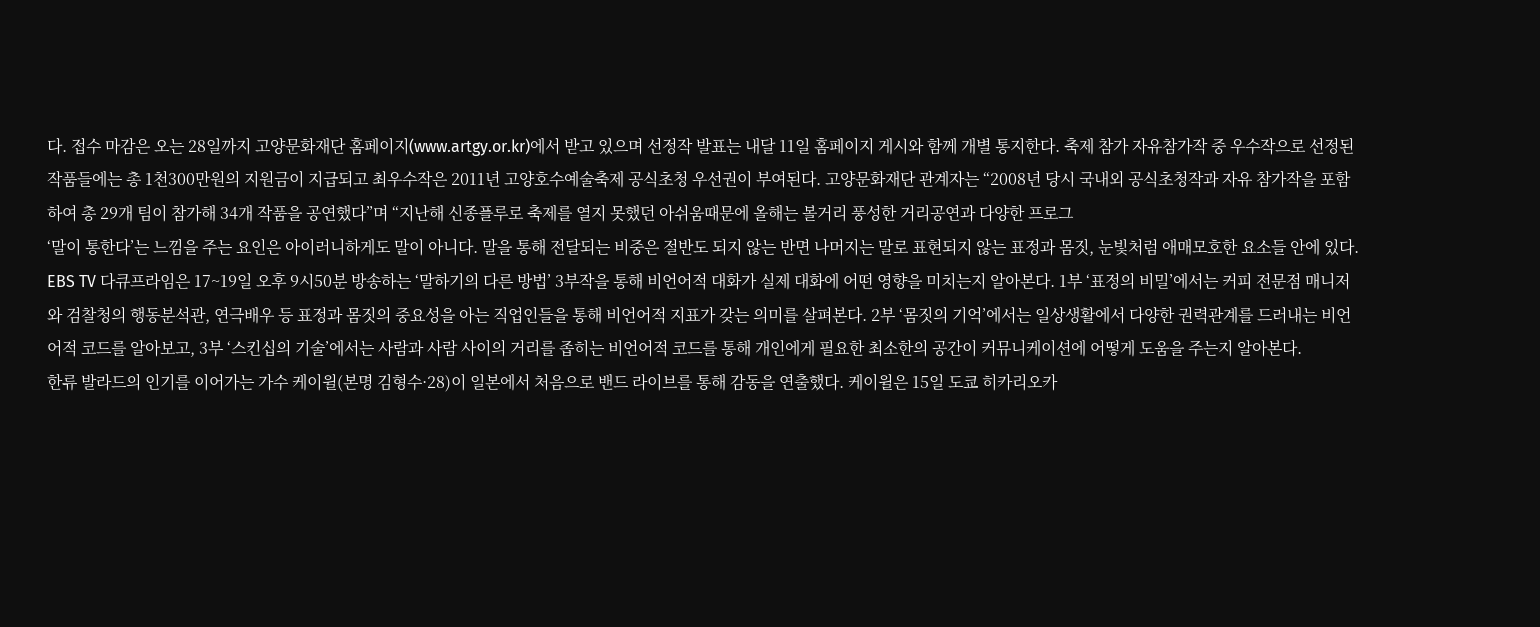다. 접수 마감은 오는 28일까지 고양문화재단 홈페이지(www.artgy.or.kr)에서 받고 있으며 선정작 발표는 내달 11일 홈페이지 게시와 함께 개별 통지한다. 축제 참가 자유참가작 중 우수작으로 선정된 작품들에는 총 1천300만원의 지원금이 지급되고 최우수작은 2011년 고양호수예술축제 공식초청 우선권이 부여된다. 고양문화재단 관계자는 “2008년 당시 국내외 공식초청작과 자유 참가작을 포함하여 총 29개 팀이 참가해 34개 작품을 공연했다”며 “지난해 신종플루로 축제를 열지 못했던 아쉬움때문에 올해는 볼거리 풍성한 거리공연과 다양한 프로그
‘말이 통한다’는 느낌을 주는 요인은 아이러니하게도 말이 아니다. 말을 통해 전달되는 비중은 절반도 되지 않는 반면 나머지는 말로 표현되지 않는 표정과 몸짓, 눈빛처럼 애매모호한 요소들 안에 있다. EBS TV 다큐프라임은 17~19일 오후 9시50분 방송하는 ‘말하기의 다른 방법’ 3부작을 통해 비언어적 대화가 실제 대화에 어떤 영향을 미치는지 알아본다. 1부 ‘표정의 비밀’에서는 커피 전문점 매니저와 검찰청의 행동분석관, 연극배우 등 표정과 몸짓의 중요성을 아는 직업인들을 통해 비언어적 지표가 갖는 의미를 살펴본다. 2부 ‘몸짓의 기억’에서는 일상생활에서 다양한 권력관계를 드러내는 비언어적 코드를 알아보고, 3부 ‘스킨십의 기술’에서는 사람과 사람 사이의 거리를 좁히는 비언어적 코드를 통해 개인에게 필요한 최소한의 공간이 커뮤니케이션에 어떻게 도움을 주는지 알아본다.
한류 발라드의 인기를 이어가는 가수 케이윌(본명 김형수·28)이 일본에서 처음으로 밴드 라이브를 통해 감동을 연출했다. 케이윌은 15일 도쿄 히카리오카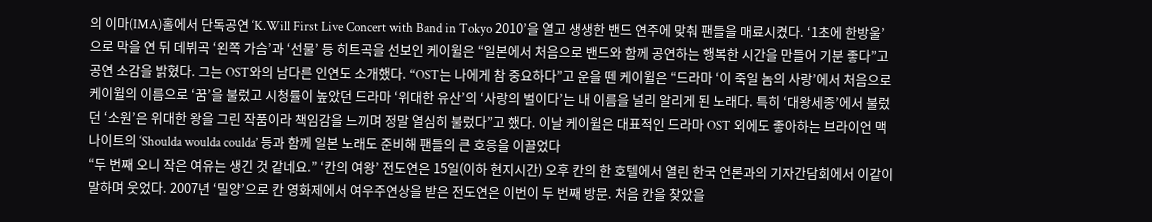의 이마(IMA)홀에서 단독공연 ‘K.Will First Live Concert with Band in Tokyo 2010’을 열고 생생한 밴드 연주에 맞춰 팬들을 매료시켰다. ‘1초에 한방울’으로 막을 연 뒤 데뷔곡 ‘왼쪽 가슴’과 ‘선물’ 등 히트곡을 선보인 케이윌은 “일본에서 처음으로 밴드와 함께 공연하는 행복한 시간을 만들어 기분 좋다”고 공연 소감을 밝혔다. 그는 OST와의 남다른 인연도 소개했다. “OST는 나에게 참 중요하다”고 운을 뗀 케이윌은 “드라마 ‘이 죽일 놈의 사랑’에서 처음으로 케이윌의 이름으로 ‘꿈’을 불렀고 시청률이 높았던 드라마 ‘위대한 유산’의 ‘사랑의 벌이다’는 내 이름을 널리 알리게 된 노래다. 특히 ‘대왕세종’에서 불렀던 ‘소원’은 위대한 왕을 그린 작품이라 책임감을 느끼며 정말 열심히 불렀다”고 했다. 이날 케이윌은 대표적인 드라마 OST 외에도 좋아하는 브라이언 맥나이트의 ‘Shoulda woulda coulda’ 등과 함께 일본 노래도 준비해 팬들의 큰 호응을 이끌었다
“두 번째 오니 작은 여유는 생긴 것 같네요.” ‘칸의 여왕’ 전도연은 15일(이하 현지시간) 오후 칸의 한 호텔에서 열린 한국 언론과의 기자간담회에서 이같이 말하며 웃었다. 2007년 ‘밀양’으로 칸 영화제에서 여우주연상을 받은 전도연은 이번이 두 번째 방문. 처음 칸을 찾았을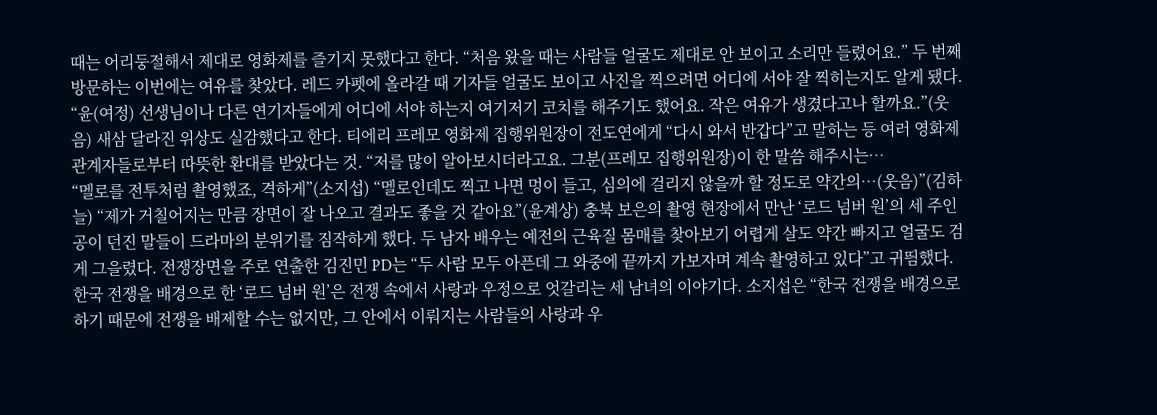때는 어리둥절해서 제대로 영화제를 즐기지 못했다고 한다. “처음 왔을 때는 사람들 얼굴도 제대로 안 보이고 소리만 들렸어요.” 두 번째 방문하는 이번에는 여유를 찾았다. 레드 카펫에 올라갈 때 기자들 얼굴도 보이고 사진을 찍으려면 어디에 서야 잘 찍히는지도 알게 됐다. “윤(여정) 선생님이나 다른 연기자들에게 어디에 서야 하는지 여기저기 코치를 해주기도 했어요. 작은 여유가 생겼다고나 할까요.”(웃음) 새삼 달라진 위상도 실감했다고 한다. 티에리 프레모 영화제 집행위원장이 전도연에게 “다시 와서 반갑다”고 말하는 등 여러 영화제 관계자들로부터 따뜻한 환대를 받았다는 것. “저를 많이 알아보시더라고요. 그분(프레모 집행위원장)이 한 말씀 해주시는…
“멜로를 전투처럼 촬영했죠, 격하게”(소지섭) “멜로인데도 찍고 나면 멍이 들고, 심의에 걸리지 않을까 할 정도로 약간의…(웃음)”(김하늘) “제가 거칠어지는 만큼 장면이 잘 나오고 결과도 좋을 것 같아요”(윤계상) 충북 보은의 촬영 현장에서 만난 ‘로드 넘버 원’의 세 주인공이 던진 말들이 드라마의 분위기를 짐작하게 했다. 두 남자 배우는 예전의 근육질 몸매를 찾아보기 어렵게 살도 약간 빠지고 얼굴도 검게 그을렸다. 전쟁장면을 주로 연출한 김진민 PD는 “두 사람 모두 아픈데 그 와중에 끝까지 가보자며 계속 촬영하고 있다”고 귀띔했다. 한국 전쟁을 배경으로 한 ‘로드 넘버 원’은 전쟁 속에서 사랑과 우정으로 엇갈리는 세 남녀의 이야기다. 소지섭은 “한국 전쟁을 배경으로 하기 때문에 전쟁을 배제할 수는 없지만, 그 안에서 이뤄지는 사람들의 사랑과 우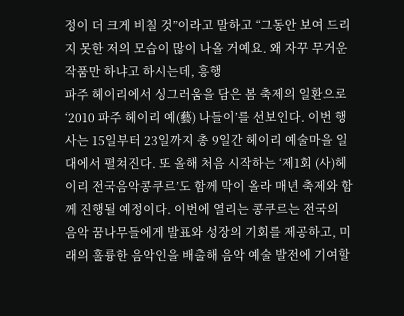정이 더 크게 비칠 것”이라고 말하고 “그동안 보여 드리지 못한 저의 모습이 많이 나올 거예요. 왜 자꾸 무거운 작품만 하냐고 하시는데, 흥행
파주 헤이리에서 싱그러움을 담은 봄 축제의 일환으로 ‘2010 파주 헤이리 예(藝) 나들이’를 선보인다. 이번 행사는 15일부터 23일까지 총 9일간 헤이리 예술마을 일대에서 펼쳐진다. 또 올해 처음 시작하는 ‘제1회 (사)헤이리 전국음악콩쿠르’도 함께 막이 올라 매년 축제와 함께 진행될 예정이다. 이번에 열리는 콩쿠르는 전국의 음악 꿈나무들에게 발표와 성장의 기회를 제공하고, 미래의 훌륭한 음악인을 배출해 음악 예술 발전에 기여할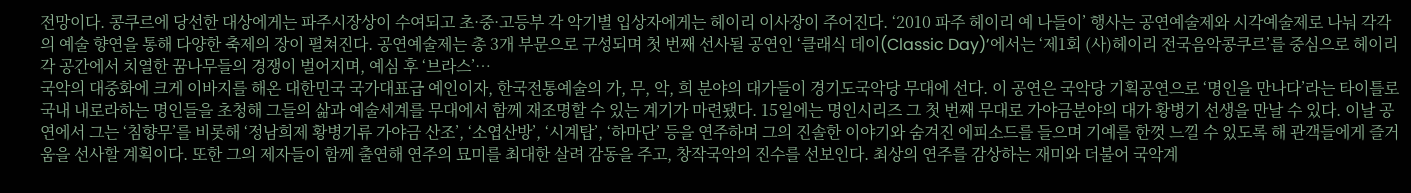전망이다. 콩쿠르에 당선한 대상에게는 파주시장상이 수여되고 초·중·고등부 각 악기별 입상자에게는 헤이리 이사장이 주어진다. ‘2010 파주 헤이리 예 나들이’ 행사는 공연예술제와 시각예술제로 나눠 각각의 예술 향연을 통해 다양한 축제의 장이 펼쳐진다. 공연예술제는 총 3개 부문으로 구성되며 첫 번째 선사될 공연인 ‘클래식 데이(Classic Day)’에서는 ‘제1회 (사)헤이리 전국음악콩쿠르’를 중심으로 헤이리 각 공간에서 치열한 꿈나무들의 경쟁이 벌어지며, 예심 후 ‘브라스’…
국악의 대중화에 크게 이바지를 해온 대한민국 국가대표급 예인이자, 한국전통예술의 가, 무, 악, 희 분야의 대가들이 경기도국악당 무대에 선다. 이 공연은 국악당 기획공연으로 ‘명인을 만나다’라는 타이틀로 국내 내로라하는 명인들을 초청해 그들의 삶과 예술세계를 무대에서 함께 재조명할 수 있는 계기가 마련됐다. 15일에는 명인시리즈 그 첫 번째 무대로 가야금분야의 대가 황병기 선생을 만날 수 있다. 이날 공연에서 그는 ‘침향무’를 비롯해 ‘정남희제 황병기류 가야금 산조’, ‘소엽산방’, ‘시계탑’, ‘하마단’ 등을 연주하며 그의 진솔한 이야기와 숨겨진 에피소드를 들으며 기예를 한껏 느낄 수 있도록 해 관객들에게 즐거움을 선사할 계획이다. 또한 그의 제자들이 함께 출연해 연주의 묘미를 최대한 살려 감동을 주고, 창작국악의 진수를 선보인다. 최상의 연주를 감상하는 재미와 더불어 국악계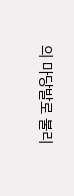의 마당발로 불리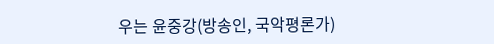우는 윤중강(방송인, 국악평론가)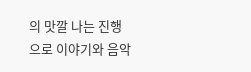의 맛깔 나는 진행으로 이야기와 음악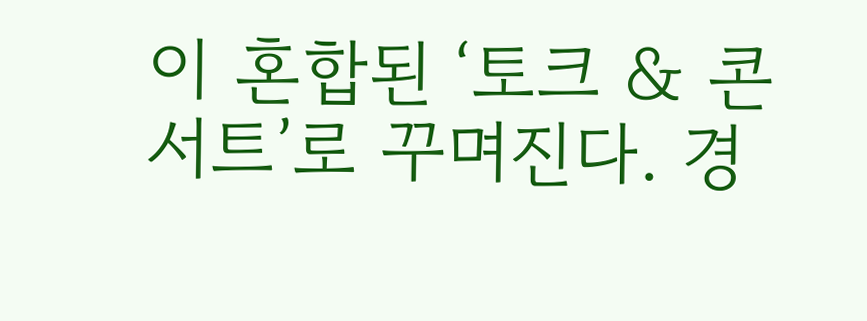이 혼합된 ‘토크 & 콘서트’로 꾸며진다. 경